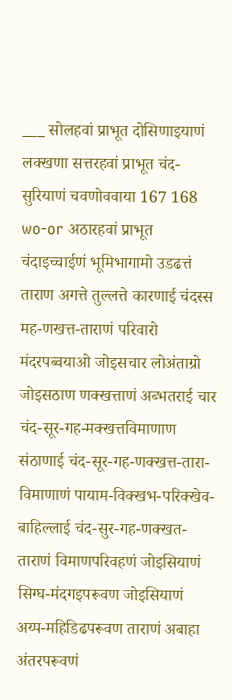___ सोलहवां प्राभूत दोसिणाइयाणं लक्खणा सत्तरहवां प्राभूत चंद-सुरियाणं चवणोववाया 167 168 wo-or अठारहवां प्राभूत चंदाइच्चाईणं भूमिभागामो उडढत्तं ताराण अगत्ते तुल्लत्ते कारणाई चंदस्स मह-णखत्त-ताराणं परिवारो मंदरपब्वयाओ जोइसचार लोअंताग्रो जोइसठाण णक्खत्ताणं अब्भतराई चार चंद-सूर-गह-मक्खत्तविमाणाण संठाणाई चंद-सूर-गह-णक्खत्त-तारा-विमाणाणं पायाम-विक्खभ-परिक्खेव-बाहिल्लाई चंद-सुर-गह-णक्खत-ताराणं विमाणपरिवहणं जोइसियाणं सिग्घ-मंदगइपरूवण जोइसियाणं अय्प-महिडिढपरूवण ताराणं अबाहा अंतरपरूवणं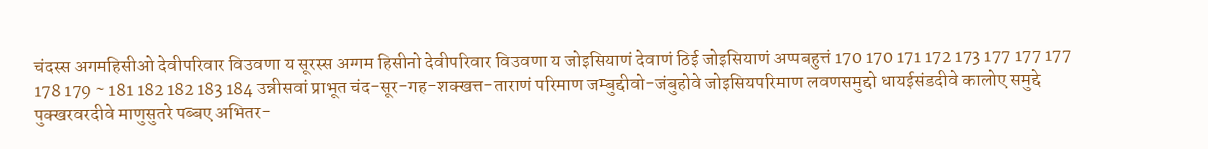चंदस्स अगमहिसीओ देवीपरिवार विउवणा य सूरस्स अग्गम हिसीनो देवीपरिवार विउवणा य जोइसियाणं देवाणं ठिई जोइसियाणं अप्पबहुत्तं 170 170 171 172 173 177 177 177 178 179 ~ 181 182 182 183 184 उन्नीसवां प्राभूत चंद-सूर-गह-शक्खत्त-ताराणं परिमाण जम्बुद्दीवो-जंबुहोवे जोइसियपरिमाण लवणसमुद्दो धायईसंडदीवे कालोए समुद्दे पुक्खरवरदीवे माणुसुतरे पब्बए अभितर-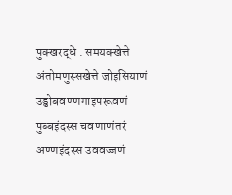पुक्खरद्धे . समयक्खेत्ते अंतोमणुस्सखेत्ते जोइसियाणं उड्ढोबवण्णगाइपरूवणं पुब्बइंदस्स चवणाणंतरं अण्णइंदस्स उववज्जणं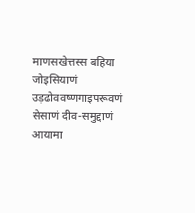माणसखेत्तस्स बहिया जोइसियाणं उड़ढोववष्णगाइपरूवणं सेसाणं दीव-समुद्दाणं आयामा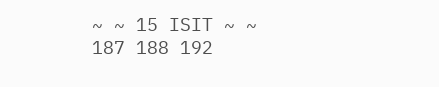~ ~ 15 ISIT ~ ~ 187 188 192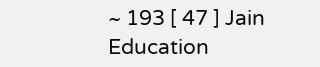~ 193 [ 47 ] Jain Education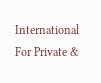International For Private &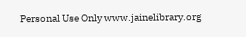Personal Use Only www.jainelibrary.org